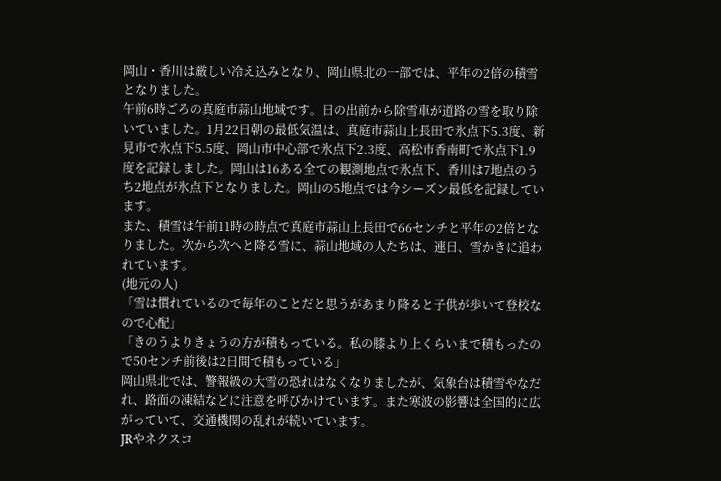岡山・香川は厳しい冷え込みとなり、岡山県北の一部では、平年の2倍の積雪となりました。
午前6時ごろの真庭市蒜山地域です。日の出前から除雪車が道路の雪を取り除いていました。1月22日朝の最低気温は、真庭市蒜山上長田で氷点下5.3度、新見市で氷点下5.5度、岡山市中心部で氷点下2.3度、高松市香南町で氷点下1.9度を記録しました。岡山は16ある全ての観測地点で氷点下、香川は7地点のうち2地点が氷点下となりました。岡山の5地点では今シーズン最低を記録しています。
また、積雪は午前11時の時点で真庭市蒜山上長田で66センチと平年の2倍となりました。次から次へと降る雪に、蒜山地域の人たちは、連日、雪かきに追われています。
(地元の人)
「雪は慣れているので毎年のことだと思うがあまり降ると子供が歩いて登校なので心配」
「きのうよりきょうの方が積もっている。私の膝より上くらいまで積もったので50センチ前後は2日間で積もっている」
岡山県北では、警報級の大雪の恐れはなくなりましたが、気象台は積雪やなだれ、路面の凍結などに注意を呼びかけています。また寒波の影響は全国的に広がっていて、交通機関の乱れが続いています。
JRやネクスコ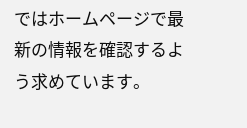ではホームページで最新の情報を確認するよう求めています。